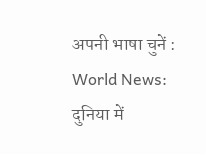अपनी भाषा चुनें :
World News: दुनिया में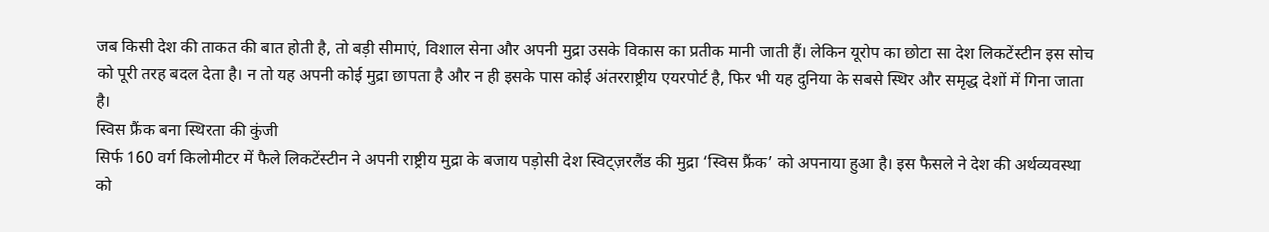जब किसी देश की ताकत की बात होती है, तो बड़ी सीमाएं, विशाल सेना और अपनी मुद्रा उसके विकास का प्रतीक मानी जाती हैं। लेकिन यूरोप का छोटा सा देश लिकटेंस्टीन इस सोच को पूरी तरह बदल देता है। न तो यह अपनी कोई मुद्रा छापता है और न ही इसके पास कोई अंतरराष्ट्रीय एयरपोर्ट है, फिर भी यह दुनिया के सबसे स्थिर और समृद्ध देशों में गिना जाता है।
स्विस फ्रैंक बना स्थिरता की कुंजी
सिर्फ 160 वर्ग किलोमीटर में फैले लिकटेंस्टीन ने अपनी राष्ट्रीय मुद्रा के बजाय पड़ोसी देश स्विट्ज़रलैंड की मुद्रा ‘स्विस फ्रैंक’ को अपनाया हुआ है। इस फैसले ने देश की अर्थव्यवस्था को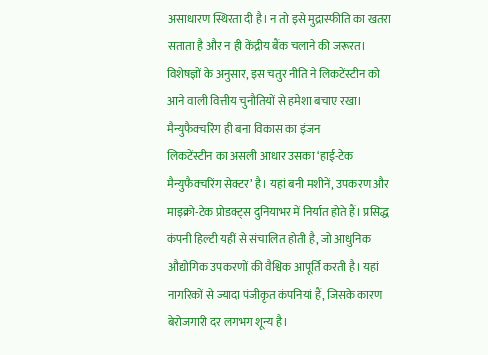असाधारण स्थिरता दी है। न तो इसे मुद्रास्फीति का खतरा सताता है और न ही केंद्रीय बैंक चलाने की जरूरत। विशेषज्ञों के अनुसार, इस चतुर नीति ने लिकटेंस्टीन को आने वाली वित्तीय चुनौतियों से हमेशा बचाए रखा।
मैन्युफैक्चरिंग ही बना विकास का इंजन
लिकटेंस्टीन का असली आधार उसका ‘हाई-टेक मैन्युफैक्चरिंग सेक्टर’ है। यहां बनी मशीनें, उपकरण और माइक्रो-टेक प्रोडक्ट्स दुनियाभर में निर्यात होते हैं। प्रसिद्ध कंपनी हिल्टी यहीं से संचालित होती है, जो आधुनिक औद्योगिक उपकरणों की वैश्विक आपूर्ति करती है। यहां नागरिकों से ज्यादा पंजीकृत कंपनियां हैं, जिसके कारण बेरोजगारी दर लगभग शून्य है।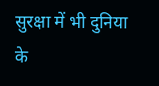सुरक्षा में भी दुनिया के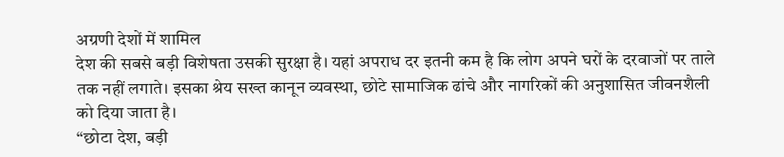अग्रणी देशों में शामिल
देश की सबसे बड़ी विशेषता उसकी सुरक्षा है। यहां अपराध दर इतनी कम है कि लोग अपने घरों के दरवाजों पर ताले तक नहीं लगाते। इसका श्रेय सख्त कानून व्यवस्था, छोटे सामाजिक ढांचे और नागरिकों की अनुशासित जीवनशैली को दिया जाता है।
“छोटा देश, बड़ी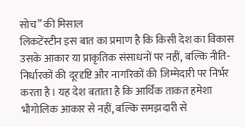सोच” की मिसाल
लिकटेंस्टीन इस बात का प्रमाण है कि किसी देश का विकास उसके आकार या प्राकृतिक संसाधनों पर नहीं, बल्कि नीति-निर्धारकों की दूरदृष्टि और नागरिकों की जिम्मेदारी पर निर्भर करता है। यह देश बताता है कि आर्थिक ताकत हमेशा भौगोलिक आकार से नहीं, बल्कि समझदारी से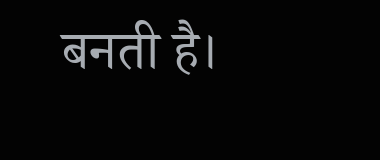बनती है।